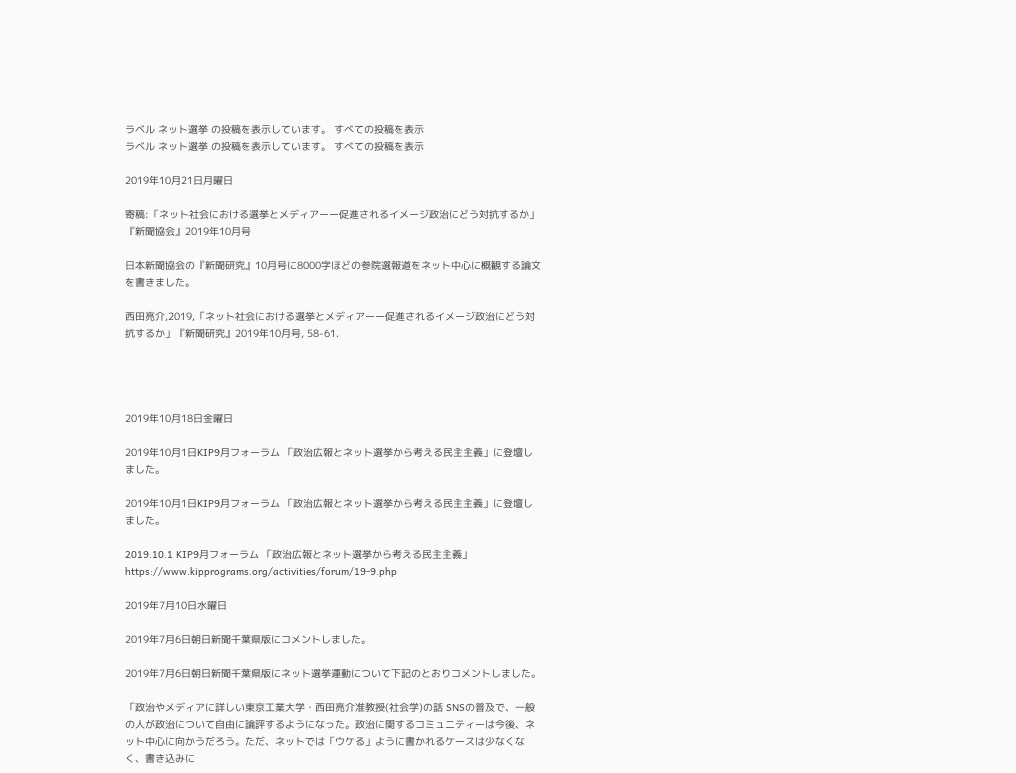ラベル ネット選挙 の投稿を表示しています。 すべての投稿を表示
ラベル ネット選挙 の投稿を表示しています。 すべての投稿を表示

2019年10月21日月曜日

寄稿:「ネット社会における選挙とメディアーー促進されるイメージ政治にどう対抗するか」『新聞協会』2019年10月号

日本新聞協会の『新聞研究』10月号に8000字ほどの参院選報道をネット中心に概観する論文を書きました。

西田亮介,2019,「ネット社会における選挙とメディアーー促進されるイメージ政治にどう対抗するか」『新聞研究』2019年10月号, 58-61.




2019年10月18日金曜日

2019年10月1日KIP9月フォーラム 「政治広報とネット選挙から考える民主主義」に登壇しました。

2019年10月1日KIP9月フォーラム 「政治広報とネット選挙から考える民主主義」に登壇しました。

2019.10.1 KIP9月フォーラム 「政治広報とネット選挙から考える民主主義」
https://www.kipprograms.org/activities/forum/19-9.php

2019年7月10日水曜日

2019年7月6日朝日新聞千葉県版にコメントしました。

2019年7月6日朝日新聞千葉県版にネット選挙運動について下記のとおりコメントしました。

「政治やメディアに詳しい東京工業大学・西田亮介准教授(社会学)の話 SNSの普及で、一般の人が政治について自由に論評するようになった。政治に関するコミュニティーは今後、ネット中心に向かうだろう。ただ、ネットでは「ウケる」ように書かれるケースは少なくなく、書き込みに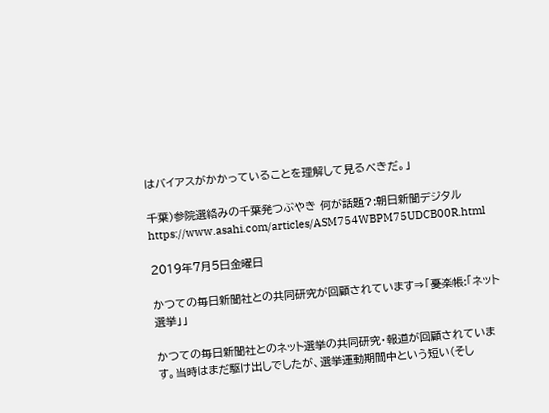はバイアスがかかっていることを理解して見るべきだ。」

千葉)参院選絡みの千葉発つぶやき 何が話題?:朝日新聞デジタル
https://www.asahi.com/articles/ASM754WBPM75UDCB00R.html

2019年7月5日金曜日

かつての毎日新聞社との共同研究が回顧されています⇒「憂楽帳:「ネット選挙」」

かつての毎日新聞社とのネット選挙の共同研究・報道が回顧されています。当時はまだ駆け出しでしたが、選挙運動期間中という短い(そし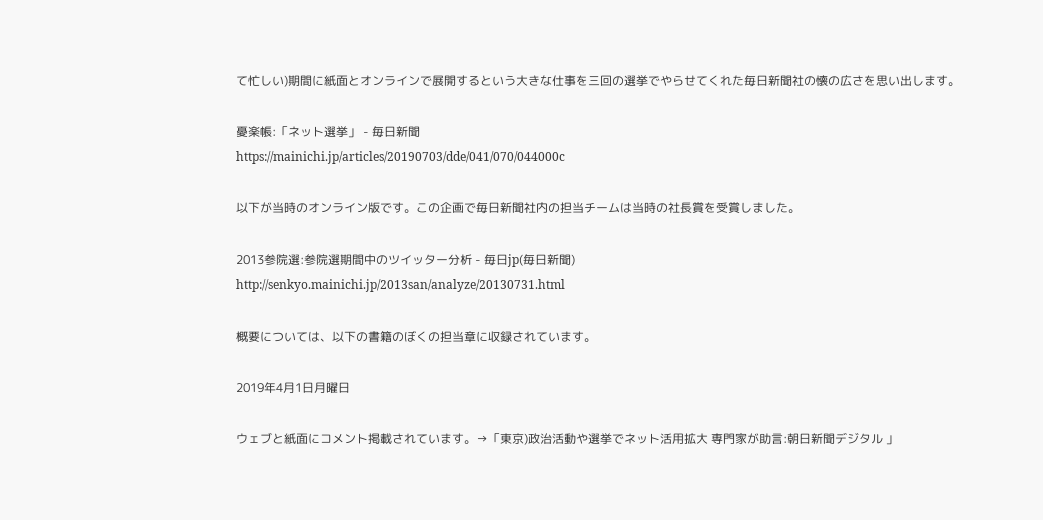て忙しい)期間に紙面とオンラインで展開するという大きな仕事を三回の選挙でやらせてくれた毎日新聞社の懐の広さを思い出します。

憂楽帳:「ネット選挙」 - 毎日新聞
https://mainichi.jp/articles/20190703/dde/041/070/044000c

以下が当時のオンライン版です。この企画で毎日新聞社内の担当チームは当時の社長賞を受賞しました。

2013参院選:参院選期間中のツイッター分析 - 毎日jp(毎日新聞)
http://senkyo.mainichi.jp/2013san/analyze/20130731.html

概要については、以下の書籍のぼくの担当章に収録されています。

2019年4月1日月曜日

ウェブと紙面にコメント掲載されています。→「東京)政治活動や選挙でネット活用拡大 専門家が助言:朝日新聞デジタル 」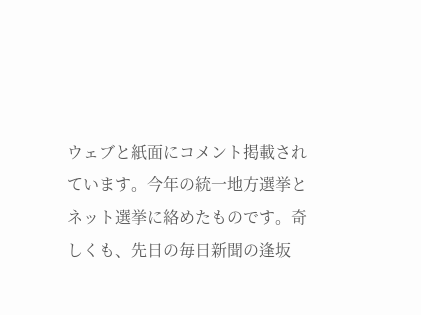ウェブと紙面にコメント掲載されています。今年の統一地方選挙とネット選挙に絡めたものです。奇しくも、先日の毎日新聞の逢坂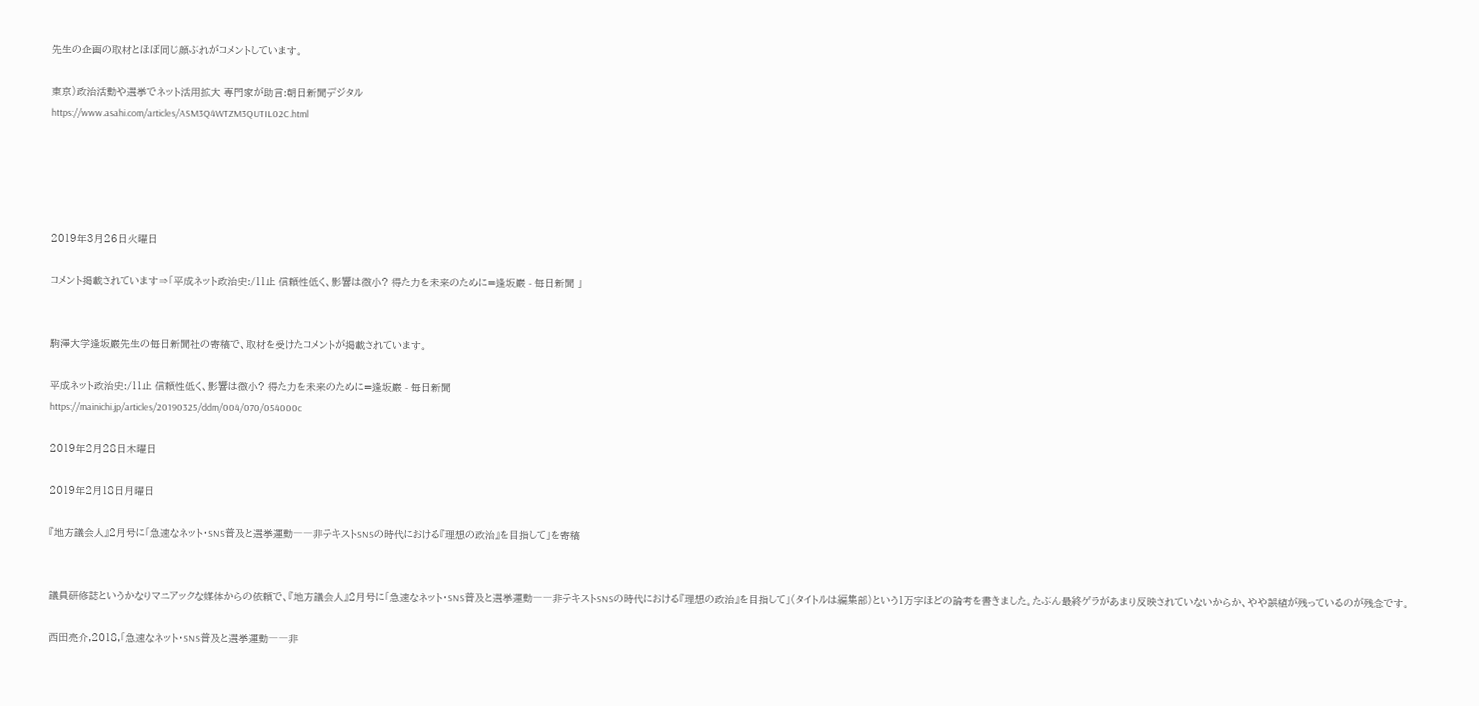先生の企画の取材とほぼ同じ顔ぶれがコメントしています。

東京)政治活動や選挙でネット活用拡大 専門家が助言:朝日新聞デジタル
https://www.asahi.com/articles/ASM3Q4WTZM3QUTIL02C.html





2019年3月26日火曜日

コメント掲載されています⇒「平成ネット政治史:/11止 信頼性低く、影響は微小? 得た力を未来のために=逢坂巌 - 毎日新聞 」


駒澤大学逢坂巌先生の毎日新聞社の寄稿で、取材を受けたコメントが掲載されています。

平成ネット政治史:/11止 信頼性低く、影響は微小? 得た力を未来のために=逢坂巌 - 毎日新聞
https://mainichi.jp/articles/20190325/ddm/004/070/054000c

2019年2月28日木曜日

2019年2月18日月曜日

『地方議会人』2月号に「急速なネット・SNS普及と選挙運動――非テキストSNSの時代における『理想の政治』を目指して」を寄稿


議員研修誌というかなりマニアックな媒体からの依頼で、『地方議会人』2月号に「急速なネット・SNS普及と選挙運動――非テキストSNSの時代における『理想の政治』を目指して」(タイトルは編集部)という1万字ほどの論考を書きました。たぶん最終ゲラがあまり反映されていないからか、やや誤植が残っているのが残念です。

西田亮介,2018,「急速なネット・SNS普及と選挙運動――非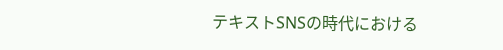テキストSNSの時代における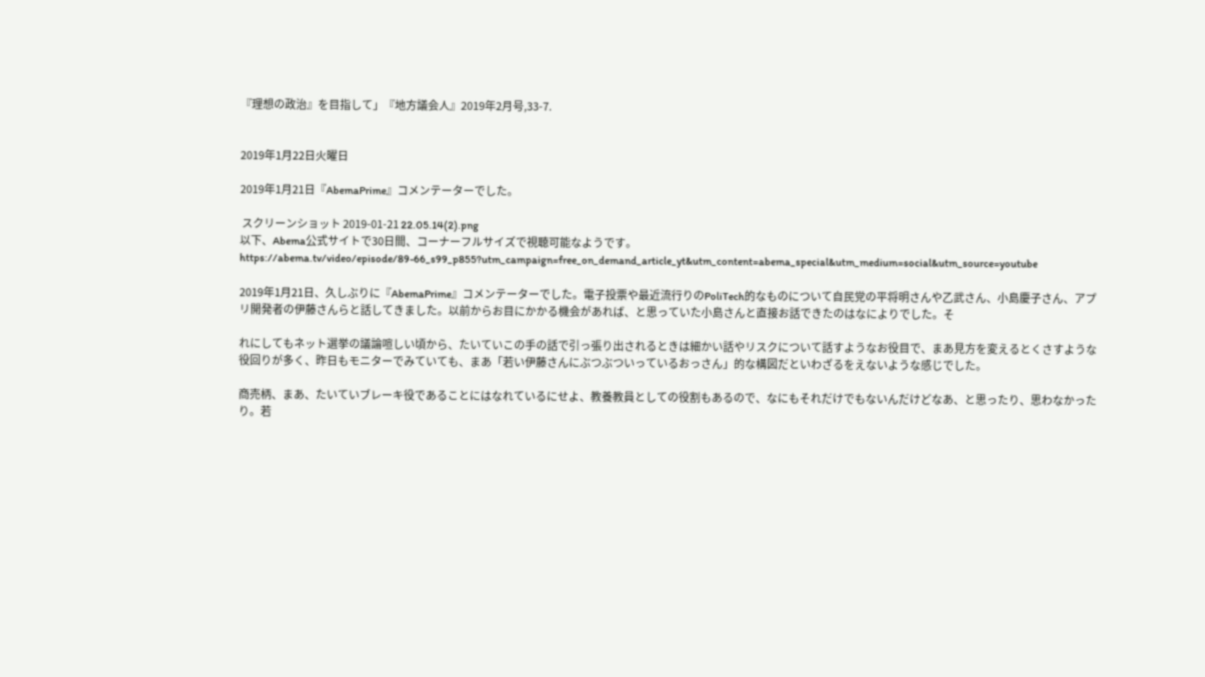『理想の政治』を目指して」『地方議会人』2019年2月号,33-7.


2019年1月22日火曜日

2019年1月21日『AbemaPrime』コメンテーターでした。

 スクリーンショット 2019-01-21 22.05.14(2).png
以下、Abema公式サイトで30日間、コーナーフルサイズで視聴可能なようです。
https://abema.tv/video/episode/89-66_s99_p855?utm_campaign=free_on_demand_article_yt&utm_content=abema_special&utm_medium=social&utm_source=youtube

2019年1月21日、久しぶりに『AbemaPrime』コメンテーターでした。電子投票や最近流行りのPoliTech的なものについて自民党の平将明さんや乙武さん、小島慶子さん、アプリ開発者の伊藤さんらと話してきました。以前からお目にかかる機会があれば、と思っていた小島さんと直接お話できたのはなによりでした。そ

れにしてもネット選挙の議論喧しい頃から、たいていこの手の話で引っ張り出されるときは細かい話やリスクについて話すようなお役目で、まあ見方を変えるとくさすような役回りが多く、昨日もモニターでみていても、まあ「若い伊藤さんにぶつぶついっているおっさん」的な構図だといわざるをえないような感じでした。

商売柄、まあ、たいていブレーキ役であることにはなれているにせよ、教養教員としての役割もあるので、なにもそれだけでもないんだけどなあ、と思ったり、思わなかったり。若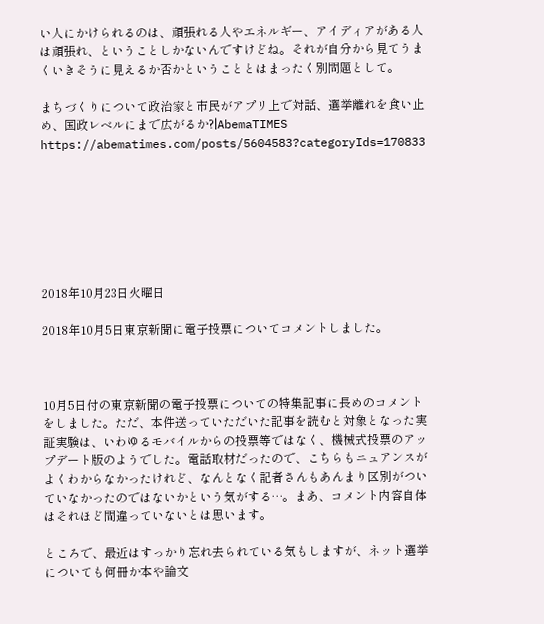い人にかけられるのは、頑張れる人やエネルギー、アイディアがある人は頑張れ、ということしかないんですけどね。それが自分から見てうまくいきそうに見えるか否かということとはまったく別問題として。

まちづくりについて政治家と市民がアプリ上で対話、選挙離れを食い止め、国政レベルにまで広がるか?|AbemaTIMES
https://abematimes.com/posts/5604583?categoryIds=170833







2018年10月23日火曜日

2018年10月5日東京新聞に電子投票についてコメントしました。



10月5日付の東京新聞の電子投票についての特集記事に長めのコメントをしました。ただ、本件送っていただいた記事を読むと対象となった実証実験は、いわゆるモバイルからの投票等ではなく、機械式投票のアップデート版のようでした。電話取材だったので、こちらもニュアンスがよくわからなかったけれど、なんとなく記者さんもあんまり区別がついていなかったのではないかという気がする…。まあ、コメント内容自体はそれほど間違っていないとは思います。

ところで、最近はすっかり忘れ去られている気もしますが、ネット選挙についても何冊か本や論文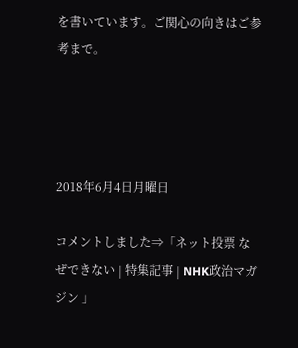を書いています。ご関心の向きはご参考まで。




2018年6月4日月曜日

コメントしました⇒「ネット投票 なぜできない | 特集記事 | NHK政治マガジン 」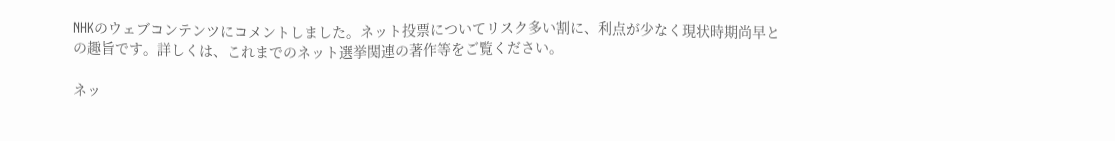NHKのウェブコンテンツにコメントしました。ネット投票についてリスク多い割に、利点が少なく現状時期尚早との趣旨です。詳しくは、これまでのネット選挙関連の著作等をご覧ください。

ネッ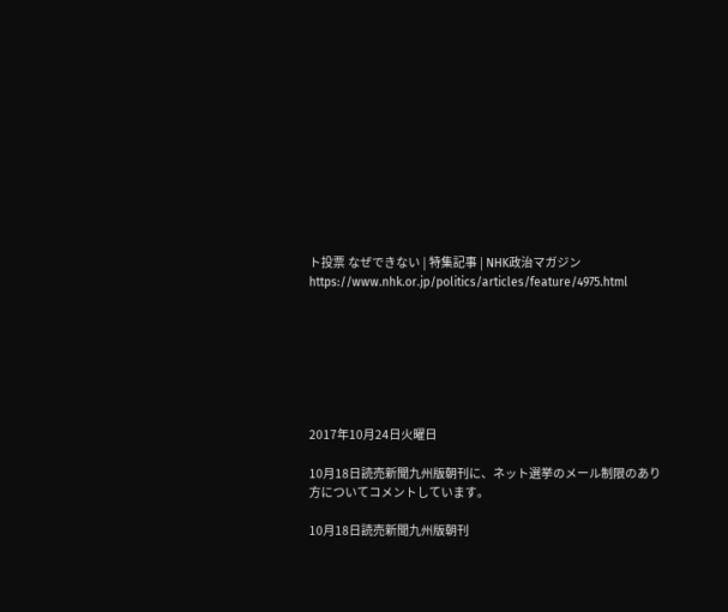ト投票 なぜできない | 特集記事 | NHK政治マガジン
https://www.nhk.or.jp/politics/articles/feature/4975.html







2017年10月24日火曜日

10月18日読売新聞九州版朝刊に、ネット選挙のメール制限のあり方についてコメントしています。

10月18日読売新聞九州版朝刊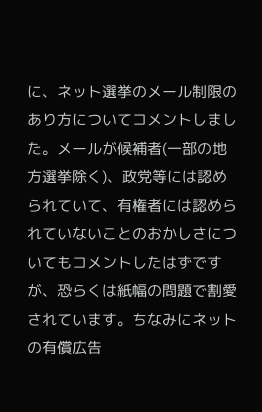に、ネット選挙のメール制限のあり方についてコメントしました。メールが候補者(一部の地方選挙除く)、政党等には認められていて、有権者には認められていないことのおかしさについてもコメントしたはずですが、恐らくは紙幅の問題で割愛されています。ちなみにネットの有償広告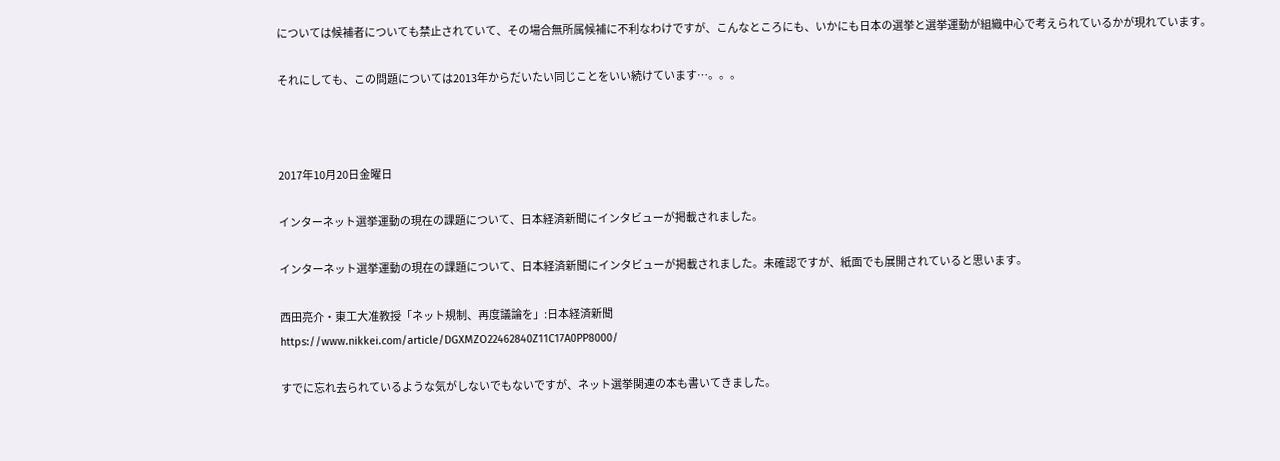については候補者についても禁止されていて、その場合無所属候補に不利なわけですが、こんなところにも、いかにも日本の選挙と選挙運動が組織中心で考えられているかが現れています。

それにしても、この問題については2013年からだいたい同じことをいい続けています…。。。



2017年10月20日金曜日

インターネット選挙運動の現在の課題について、日本経済新聞にインタビューが掲載されました。

インターネット選挙運動の現在の課題について、日本経済新聞にインタビューが掲載されました。未確認ですが、紙面でも展開されていると思います。

西田亮介・東工大准教授「ネット規制、再度議論を」:日本経済新聞
https://www.nikkei.com/article/DGXMZO22462840Z11C17A0PP8000/

すでに忘れ去られているような気がしないでもないですが、ネット選挙関連の本も書いてきました。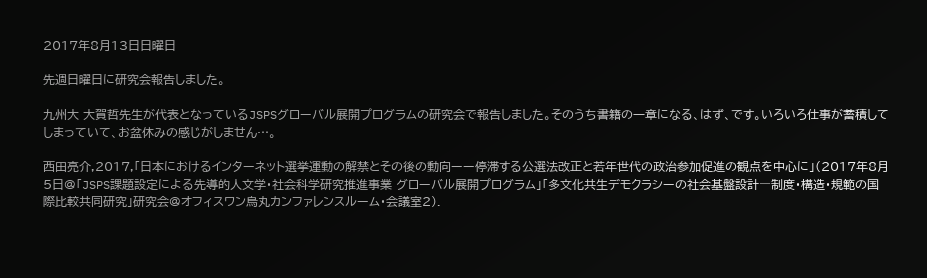2017年8月13日日曜日

先週日曜日に研究会報告しました。

九州大 大賀哲先生が代表となっているJSPSグローバル展開プログラムの研究会で報告しました。そのうち書籍の一章になる、はず、です。いろいろ仕事が蓄積してしまっていて、お盆休みの感じがしません…。

西田亮介,2017,「日本におけるインターネット選挙運動の解禁とその後の動向ーー停滞する公選法改正と若年世代の政治参加促進の観点を中心に」(2017年8月5日@「JSPS課題設定による先導的人文学・社会科学研究推進事業 グローバル展開プログラム」「多文化共生デモクラシーの社会基盤設計―制度・構造・規範の国際比較共同研究」研究会@オフィスワン烏丸カンファレンスルーム・会議室2).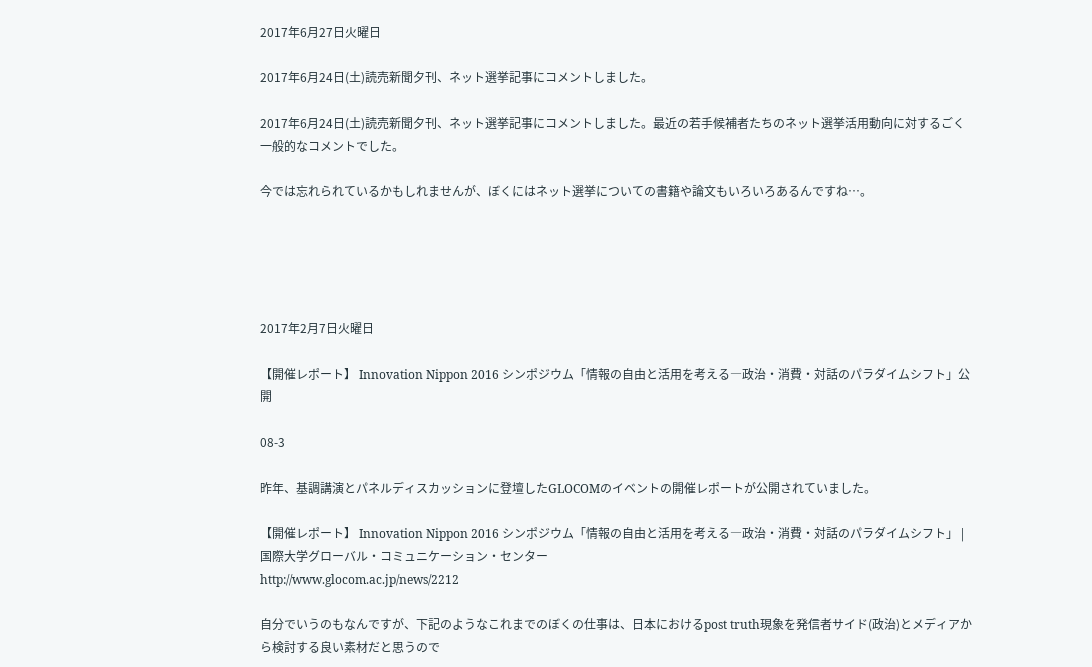2017年6月27日火曜日

2017年6月24日(土)読売新聞夕刊、ネット選挙記事にコメントしました。

2017年6月24日(土)読売新聞夕刊、ネット選挙記事にコメントしました。最近の若手候補者たちのネット選挙活用動向に対するごく一般的なコメントでした。

今では忘れられているかもしれませんが、ぼくにはネット選挙についての書籍や論文もいろいろあるんですね…。





2017年2月7日火曜日

【開催レポート】 Innovation Nippon 2016 シンポジウム「情報の自由と活用を考える―政治・消費・対話のパラダイムシフト」公開

08-3

昨年、基調講演とパネルディスカッションに登壇したGLOCOMのイベントの開催レポートが公開されていました。

【開催レポート】 Innovation Nippon 2016 シンポジウム「情報の自由と活用を考える―政治・消費・対話のパラダイムシフト」 | 国際大学グローバル・コミュニケーション・センター
http://www.glocom.ac.jp/news/2212

自分でいうのもなんですが、下記のようなこれまでのぼくの仕事は、日本におけるpost truth現象を発信者サイド(政治)とメディアから検討する良い素材だと思うので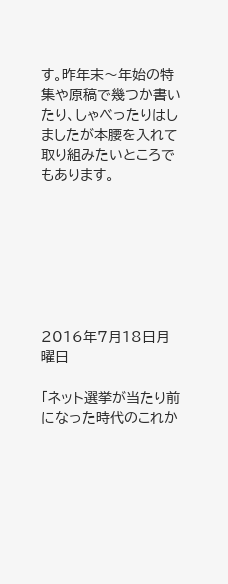す。昨年末〜年始の特集や原稿で幾つか書いたり、しゃべったりはしましたが本腰を入れて取り組みたいところでもあります。







2016年7月18日月曜日

「ネット選挙が当たり前になった時代のこれか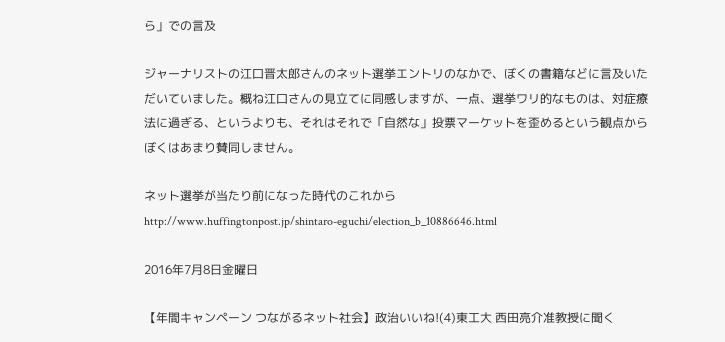ら」での言及

ジャーナリストの江口晋太郎さんのネット選挙エントリのなかで、ぼくの書籍などに言及いただいていました。概ね江口さんの見立てに同感しますが、一点、選挙ワリ的なものは、対症療法に過ぎる、というよりも、それはそれで「自然な」投票マーケットを歪めるという観点からぼくはあまり賛同しません。

ネット選挙が当たり前になった時代のこれから
http://www.huffingtonpost.jp/shintaro-eguchi/election_b_10886646.html

2016年7月8日金曜日

【年間キャンペーン つながるネット社会】政治いいね!(4)東工大 西田亮介准教授に聞く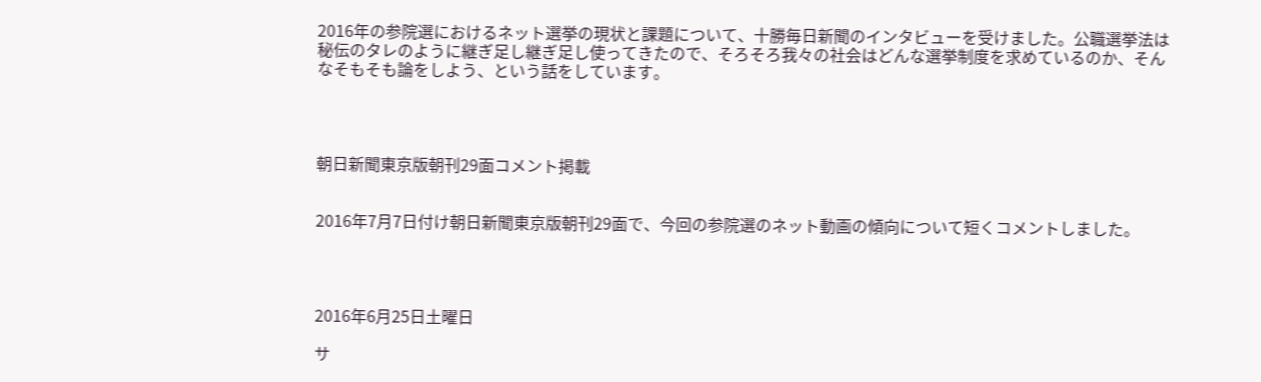2016年の参院選におけるネット選挙の現状と課題について、十勝毎日新聞のインタビューを受けました。公職選挙法は秘伝のタレのように継ぎ足し継ぎ足し使ってきたので、そろそろ我々の社会はどんな選挙制度を求めているのか、そんなそもそも論をしよう、という話をしています。




朝日新聞東京版朝刊29面コメント掲載


2016年7月7日付け朝日新聞東京版朝刊29面で、今回の参院選のネット動画の傾向について短くコメントしました。




2016年6月25日土曜日

サ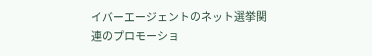イバーエージェントのネット選挙関連のプロモーショ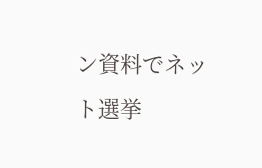ン資料でネット選挙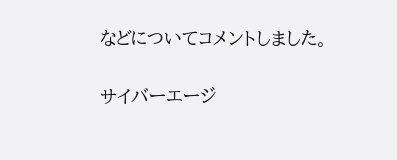などについてコメントしました。

サイバーエージ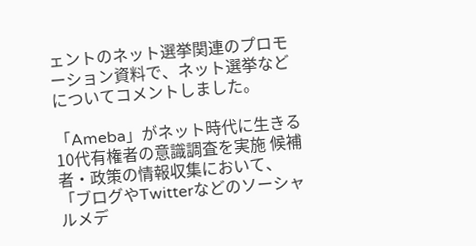ェントのネット選挙関連のプロモーション資料で、ネット選挙などについてコメントしました。

「Ameba」がネット時代に生きる10代有権者の意識調査を実施 候補者・政策の情報収集において、「ブログやTwitterなどのソーシャルメデ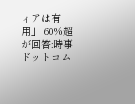ィアは有用」 60%超が回答:時事ドットコム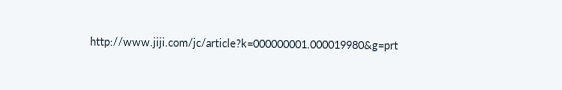http://www.jiji.com/jc/article?k=000000001.000019980&g=prt